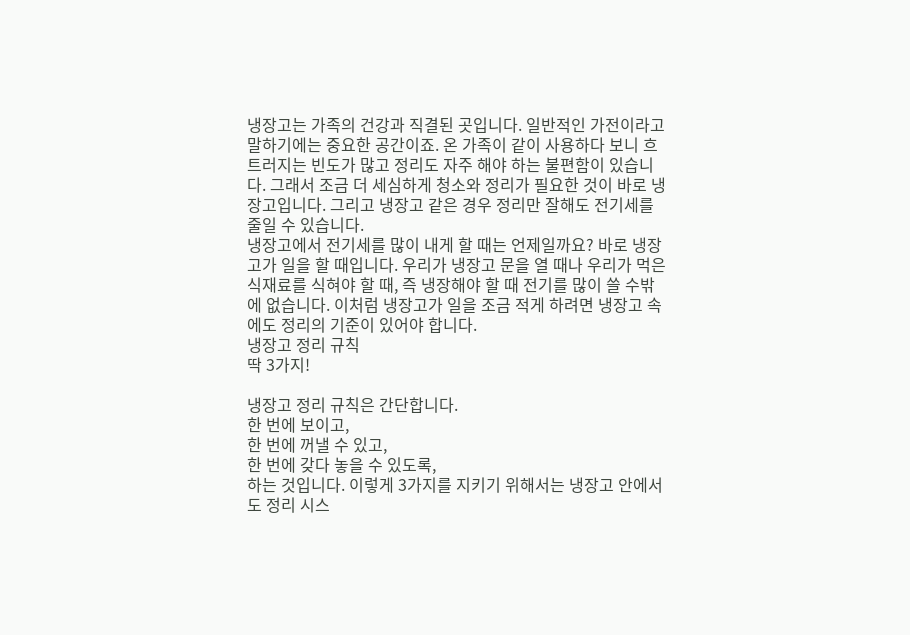냉장고는 가족의 건강과 직결된 곳입니다. 일반적인 가전이라고 말하기에는 중요한 공간이죠. 온 가족이 같이 사용하다 보니 흐트러지는 빈도가 많고 정리도 자주 해야 하는 불편함이 있습니다. 그래서 조금 더 세심하게 청소와 정리가 필요한 것이 바로 냉장고입니다. 그리고 냉장고 같은 경우 정리만 잘해도 전기세를 줄일 수 있습니다.
냉장고에서 전기세를 많이 내게 할 때는 언제일까요? 바로 냉장고가 일을 할 때입니다. 우리가 냉장고 문을 열 때나 우리가 먹은 식재료를 식혀야 할 때, 즉 냉장해야 할 때 전기를 많이 쓸 수밖에 없습니다. 이처럼 냉장고가 일을 조금 적게 하려면 냉장고 속에도 정리의 기준이 있어야 합니다.
냉장고 정리 규칙
딱 3가지!

냉장고 정리 규칙은 간단합니다.
한 번에 보이고,
한 번에 꺼낼 수 있고,
한 번에 갖다 놓을 수 있도록,
하는 것입니다. 이렇게 3가지를 지키기 위해서는 냉장고 안에서도 정리 시스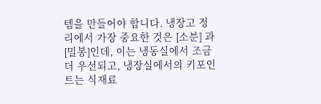템을 만들어야 합니다. 냉장고 정리에서 가장 중요한 것은 [소분] 과 [밀봉]인데, 이는 냉동실에서 조금 더 우선되고, 냉장실에서의 키포인트는 식재료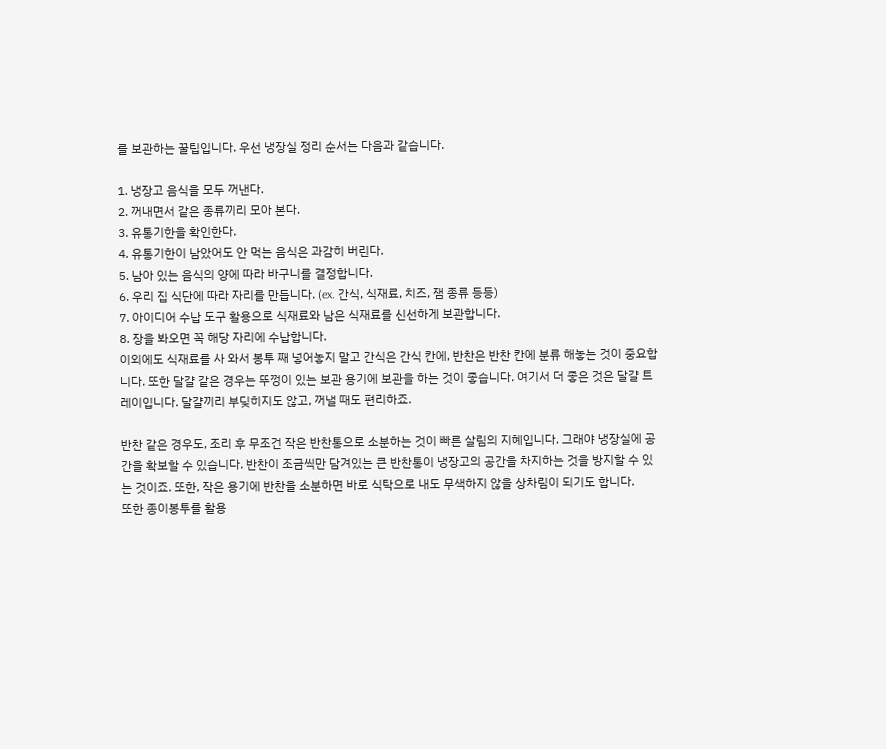를 보관하는 꿀팁입니다. 우선 냉장실 정리 순서는 다음과 같습니다.

1. 냉장고 음식을 모두 꺼낸다.
2. 꺼내면서 같은 종류끼리 모아 본다.
3. 유통기한을 확인한다.
4. 유통기한이 남았어도 안 먹는 음식은 과감히 버린다.
5. 남아 있는 음식의 양에 따라 바구니를 결정합니다.
6. 우리 집 식단에 따라 자리를 만듭니다. (ex. 간식, 식재료, 치즈, 잼 종류 등등)
7. 아이디어 수납 도구 활용으로 식재료와 남은 식재료를 신선하게 보관합니다.
8. 장을 봐오면 꼭 해당 자리에 수납합니다.
이외에도 식재료를 사 와서 봉투 째 넣어놓지 말고 간식은 간식 칸에, 반찬은 반찬 칸에 분류 해놓는 것이 중요합니다. 또한 달걀 같은 경우는 뚜껑이 있는 보관 용기에 보관을 하는 것이 좋습니다. 여기서 더 좋은 것은 달걀 트레이입니다. 달걀끼리 부딪히지도 않고, 꺼낼 때도 편리하죠.

반찬 같은 경우도, 조리 후 무조건 작은 반찬통으로 소분하는 것이 빠른 살림의 지혜입니다. 그래야 냉장실에 공간을 확보할 수 있습니다. 반찬이 조금씩만 담겨있는 큰 반찬통이 냉장고의 공간을 차지하는 것을 방지할 수 있는 것이죠. 또한, 작은 용기에 반찬을 소분하면 바로 식탁으로 내도 무색하지 않을 상차림이 되기도 합니다.
또한 종이봉투를 활용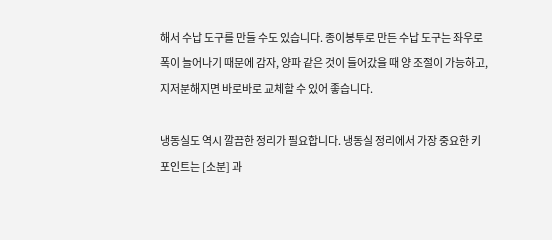해서 수납 도구를 만들 수도 있습니다. 종이봉투로 만든 수납 도구는 좌우로 폭이 늘어나기 때문에 감자, 양파 같은 것이 들어갔을 때 양 조절이 가능하고, 지저분해지면 바로바로 교체할 수 있어 좋습니다.

냉동실도 역시 깔끔한 정리가 필요합니다. 냉동실 정리에서 가장 중요한 키포인트는 [소분] 과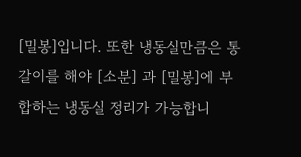[밀봉]입니다. 또한 냉동실만큼은 통갈이를 해야 [소분] 과 [밀봉]에 부합하는 냉동실 정리가 가능합니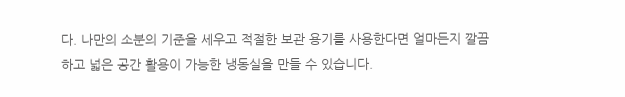다. 나만의 소분의 기준을 세우고 적절한 보관 용기를 사용한다면 얼마든지 깔끔하고 넓은 공간 활용이 가능한 냉동실을 만들 수 있습니다.